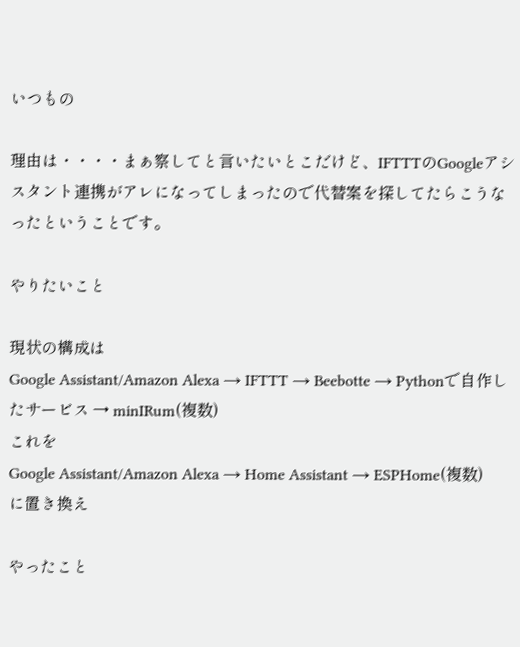いつもの

理由は・・・・まぁ察してと言いたいとこだけど、IFTTTのGoogleアシスタント連携がアレになってしまったので代替案を探してたらこうなったということです。

やりたいこと

現状の構成は
Google Assistant/Amazon Alexa → IFTTT → Beebotte → Pythonで自作したサービス → minIRum(複数)
これを
Google Assistant/Amazon Alexa → Home Assistant → ESPHome(複数)
に置き換え

やったこと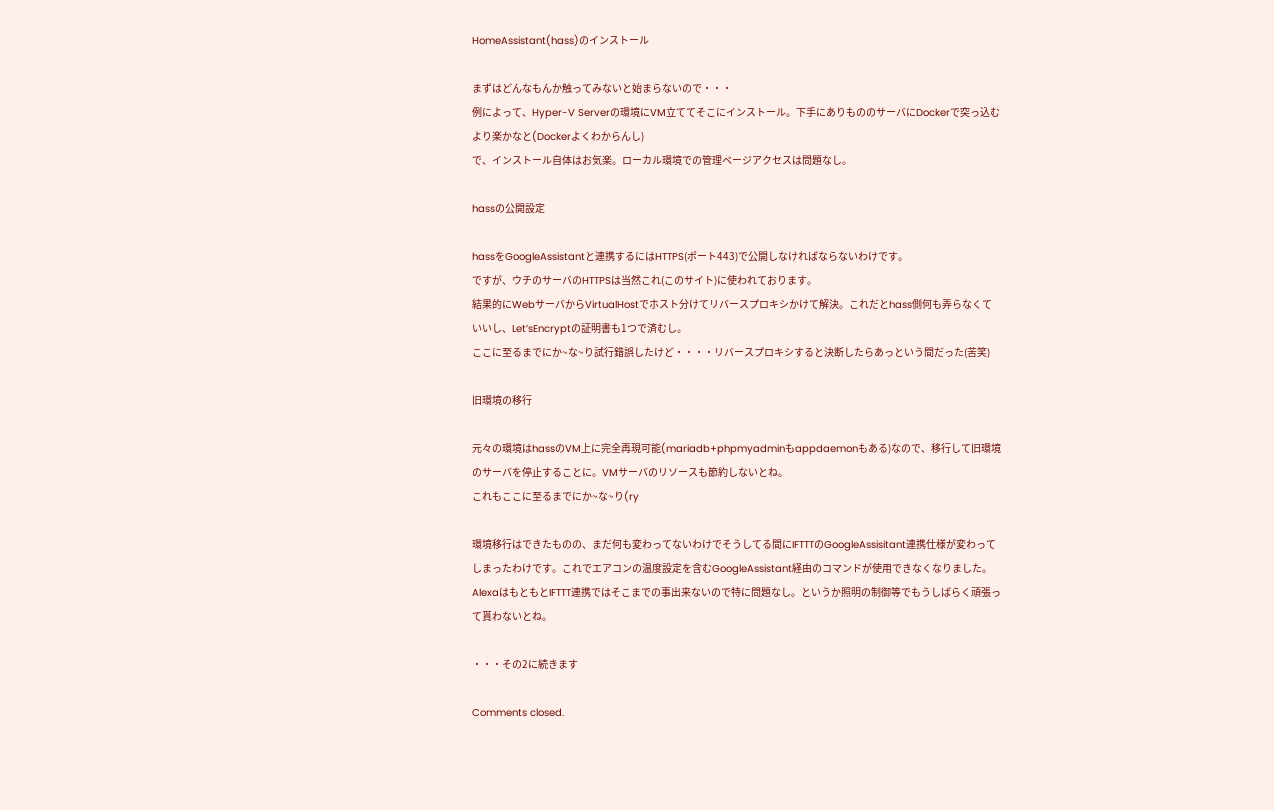HomeAssistant(hass)のインストール

まずはどんなもんか触ってみないと始まらないので・・・
例によって、Hyper-V Serverの環境にVM立ててそこにインストール。下手にありもののサーバにDockerで突っ込むより楽かなと(Dockerよくわからんし)
で、インストール自体はお気楽。ローカル環境での管理ページアクセスは問題なし。

hassの公開設定

hassをGoogleAssistantと連携するにはHTTPS(ポート443)で公開しなければならないわけです。
ですが、ウチのサーバのHTTPSは当然これ(このサイト)に使われております。
結果的にWebサーバからVirtualHostでホスト分けてリバースプロキシかけて解決。これだとhass側何も弄らなくていいし、Let’sEncryptの証明書も1つで済むし。
ここに至るまでにか~な~り試行錯誤したけど・・・・リバースプロキシすると決断したらあっという間だった(苦笑)

旧環境の移行

元々の環境はhassのVM上に完全再現可能(mariadb+phpmyadminもappdaemonもある)なので、移行して旧環境のサーバを停止することに。VMサーバのリソースも節約しないとね。
これもここに至るまでにか~な~り(ry

環境移行はできたものの、まだ何も変わってないわけでそうしてる間にIFTTTのGoogleAssisitant連携仕様が変わってしまったわけです。これでエアコンの温度設定を含むGoogleAssistant経由のコマンドが使用できなくなりました。
AlexaはもともとIFTTT連携ではそこまでの事出来ないので特に問題なし。というか照明の制御等でもうしばらく頑張って貰わないとね。

・・・その2に続きます

Comments closed.